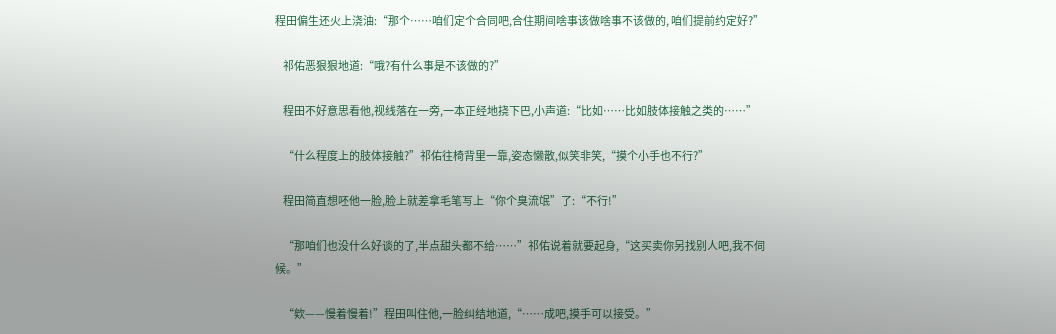程田偏生还火上浇油:“那个……咱们定个合同吧,合住期间啥事该做啥事不该做的, 咱们提前约定好?”

    祁佑恶狠狠地道:“哦?有什么事是不该做的?”

    程田不好意思看他,视线落在一旁,一本正经地挠下巴,小声道:“比如……比如肢体接触之类的……”

    “什么程度上的肢体接触?”祁佑往椅背里一靠,姿态懒散,似笑非笑,“摸个小手也不行?”

    程田简直想呸他一脸,脸上就差拿毛笔写上“你个臭流氓”了:“不行!”

    “那咱们也没什么好谈的了,半点甜头都不给……”祁佑说着就要起身,“这买卖你另找别人吧,我不伺候。”

    “欸——慢着慢着!”程田叫住他,一脸纠结地道,“……成吧,摸手可以接受。”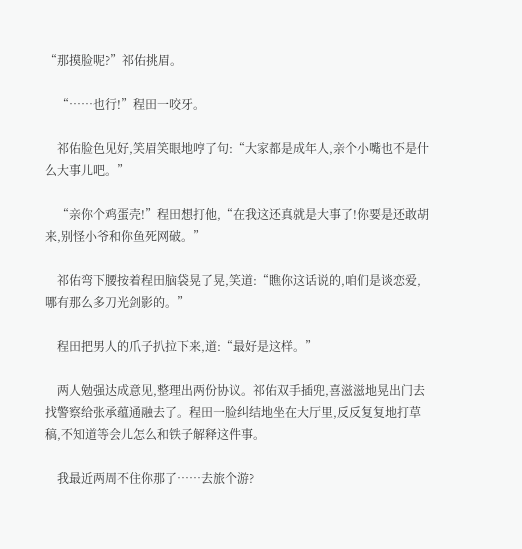“那摸脸呢?”祁佑挑眉。

    “……也行!”程田一咬牙。

    祁佑脸色见好,笑眉笑眼地哼了句:“大家都是成年人,亲个小嘴也不是什么大事儿吧。”

    “亲你个鸡蛋壳!”程田想打他,“在我这还真就是大事了!你要是还敢胡来,别怪小爷和你鱼死网破。”

    祁佑弯下腰按着程田脑袋晃了晃,笑道:“瞧你这话说的,咱们是谈恋爱,哪有那么多刀光剑影的。”

    程田把男人的爪子扒拉下来,道:“最好是这样。”

    两人勉强达成意见,整理出两份协议。祁佑双手插兜,喜滋滋地晃出门去找警察给张承蕴通融去了。程田一脸纠结地坐在大厅里,反反复复地打草稿,不知道等会儿怎么和铁子解释这件事。

    我最近两周不住你那了……去旅个游?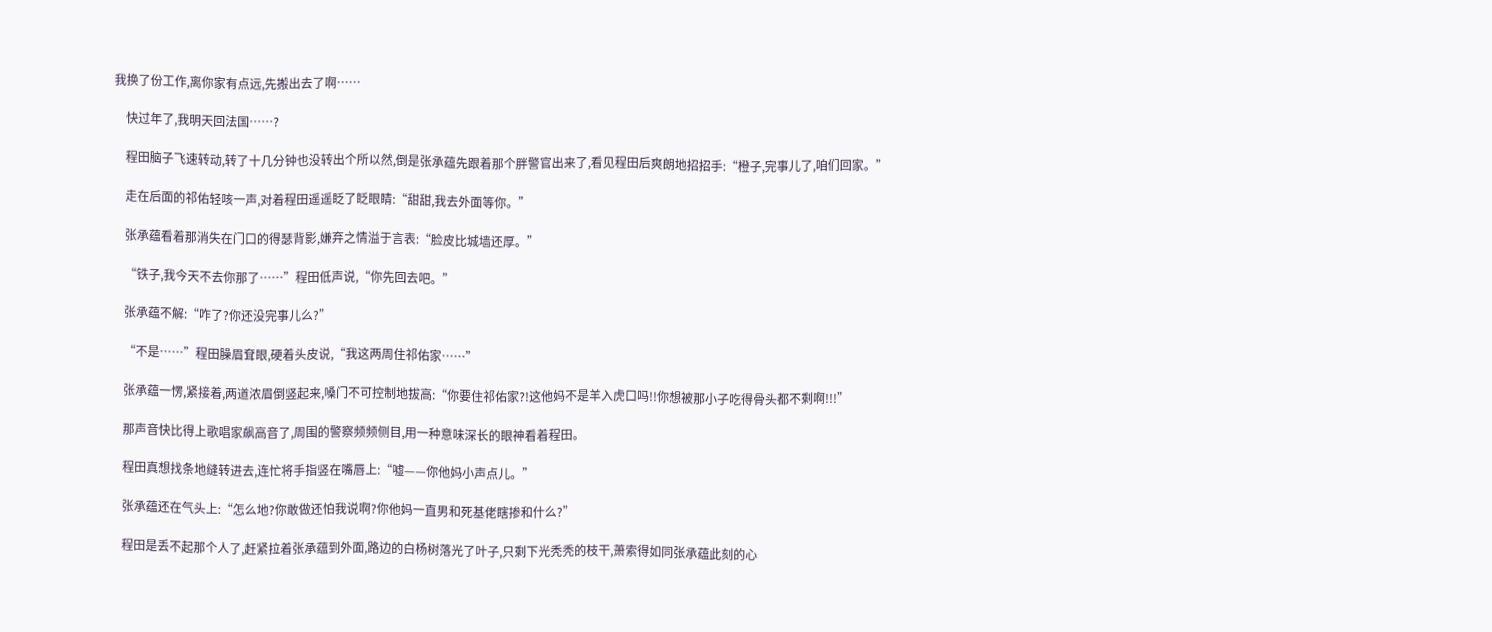我换了份工作,离你家有点远,先搬出去了啊……

    快过年了,我明天回法国……?

    程田脑子飞速转动,转了十几分钟也没转出个所以然,倒是张承蕴先跟着那个胖警官出来了,看见程田后爽朗地招招手:“橙子,完事儿了,咱们回家。”

    走在后面的祁佑轻咳一声,对着程田遥遥眨了眨眼睛:“甜甜,我去外面等你。”

    张承蕴看着那消失在门口的得瑟背影,嫌弃之情溢于言表:“脸皮比城墙还厚。”

    “铁子,我今天不去你那了……”程田低声说,“你先回去吧。”

    张承蕴不解:“咋了?你还没完事儿么?”

    “不是……”程田臊眉耷眼,硬着头皮说,“我这两周住祁佑家……”

    张承蕴一愣,紧接着,两道浓眉倒竖起来,嗓门不可控制地拔高:“你要住祁佑家?!这他妈不是羊入虎口吗!!你想被那小子吃得骨头都不剩啊!!!”

    那声音快比得上歌唱家飙高音了,周围的警察频频侧目,用一种意味深长的眼神看着程田。

    程田真想找条地缝转进去,连忙将手指竖在嘴唇上:“嘘——你他妈小声点儿。”

    张承蕴还在气头上:“怎么地?你敢做还怕我说啊?你他妈一直男和死基佬瞎掺和什么?”

    程田是丢不起那个人了,赶紧拉着张承蕴到外面,路边的白杨树落光了叶子,只剩下光秃秃的枝干,萧索得如同张承蕴此刻的心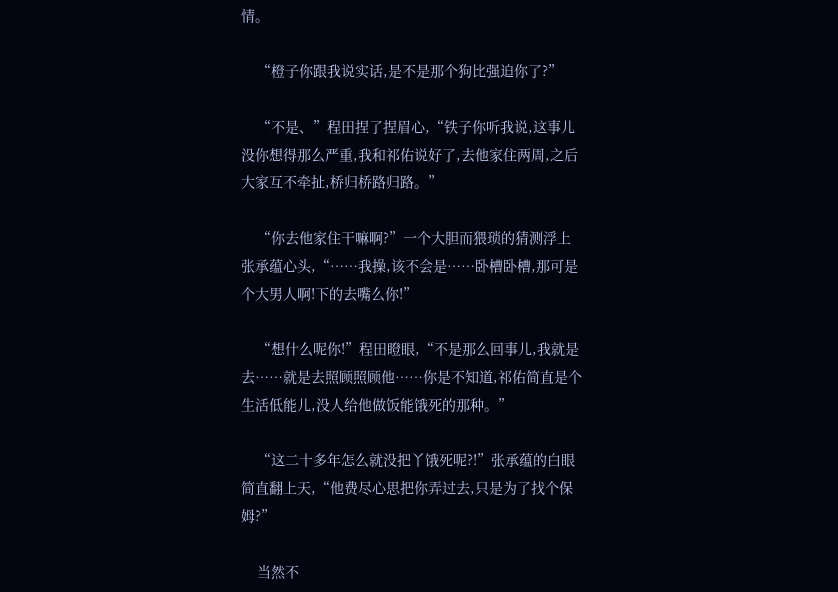情。

    “橙子你跟我说实话,是不是那个狗比强迫你了?”

    “不是、”程田捏了捏眉心,“铁子你听我说,这事儿没你想得那么严重,我和祁佑说好了,去他家住两周,之后大家互不牵扯,桥归桥路归路。”

    “你去他家住干嘛啊?”一个大胆而猥琐的猜测浮上张承蕴心头,“……我操,该不会是……卧槽卧槽,那可是个大男人啊!下的去嘴么你!”

    “想什么呢你!”程田瞪眼,“不是那么回事儿,我就是去……就是去照顾照顾他……你是不知道,祁佑简直是个生活低能儿,没人给他做饭能饿死的那种。”

    “这二十多年怎么就没把丫饿死呢?!”张承蕴的白眼简直翻上天,“他费尽心思把你弄过去,只是为了找个保姆?”

    当然不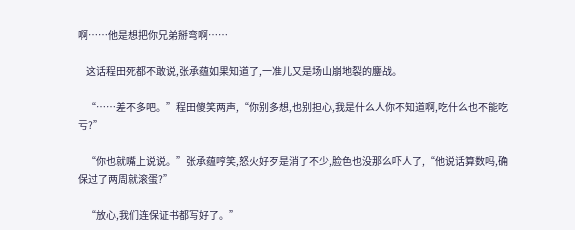啊……他是想把你兄弟掰弯啊……

    这话程田死都不敢说,张承蕴如果知道了,一准儿又是场山崩地裂的鏖战。

    “……差不多吧。”程田傻笑两声,“你别多想,也别担心,我是什么人你不知道啊,吃什么也不能吃亏?”

    “你也就嘴上说说。”张承蕴哼笑,怒火好歹是消了不少,脸色也没那么吓人了,“他说话算数吗,确保过了两周就滚蛋?”

    “放心,我们连保证书都写好了。”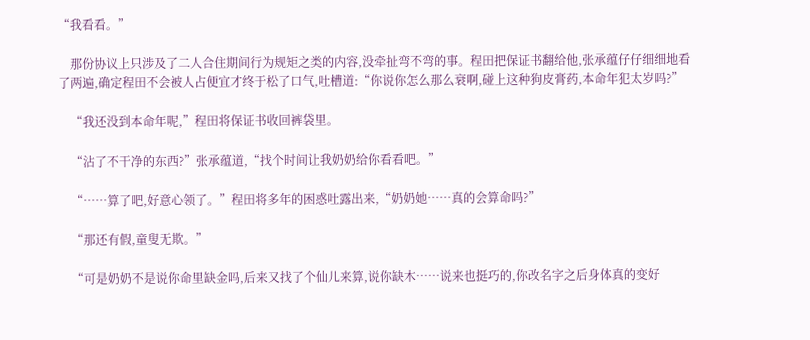“我看看。”

    那份协议上只涉及了二人合住期间行为规矩之类的内容,没牵扯弯不弯的事。程田把保证书翻给他,张承蕴仔仔细细地看了两遍,确定程田不会被人占便宜才终于松了口气,吐槽道:“你说你怎么那么衰啊,碰上这种狗皮膏药,本命年犯太岁吗?”

    “我还没到本命年呢,”程田将保证书收回裤袋里。

    “沾了不干净的东西?”张承蕴道,“找个时间让我奶奶给你看看吧。”

    “……算了吧,好意心领了。”程田将多年的困惑吐露出来,“奶奶她……真的会算命吗?”

    “那还有假,童叟无欺。”

    “可是奶奶不是说你命里缺金吗,后来又找了个仙儿来算,说你缺木……说来也挺巧的,你改名字之后身体真的变好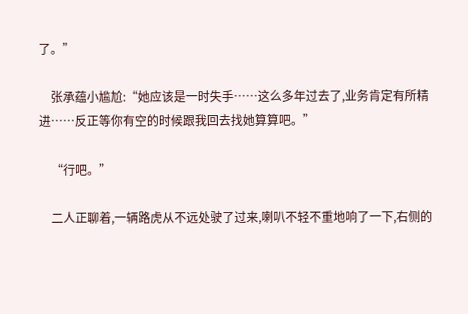了。”

    张承蕴小尴尬:“她应该是一时失手……这么多年过去了,业务肯定有所精进……反正等你有空的时候跟我回去找她算算吧。”

    “行吧。”

    二人正聊着,一辆路虎从不远处驶了过来,喇叭不轻不重地响了一下,右侧的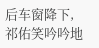后车窗降下,祁佑笑吟吟地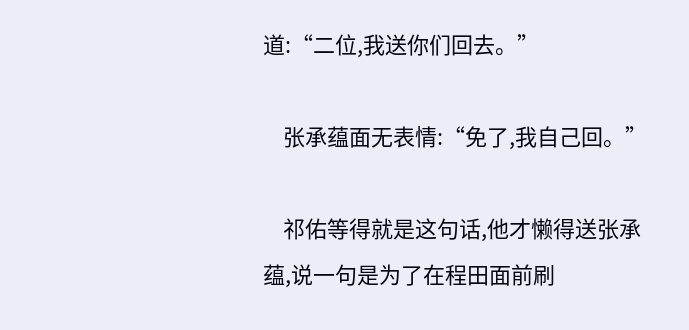道:“二位,我送你们回去。”

    张承蕴面无表情:“免了,我自己回。”

    祁佑等得就是这句话,他才懒得送张承蕴,说一句是为了在程田面前刷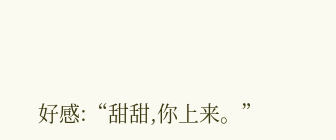好感:“甜甜,你上来。”